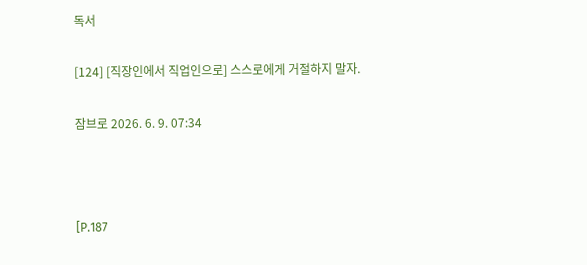독서

[124] [직장인에서 직업인으로] 스스로에게 거절하지 말자.

잠브로 2026. 6. 9. 07:34



[P.187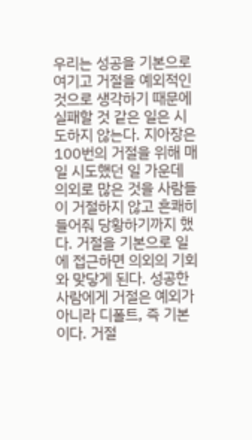우리는 성공을 기본으로 여기고 거절을 예외적인 것으로 생각하기 때문에 실패할 것 같은 일은 시도하지 않는다. 지아장은 100번의 거절을 위해 매일 시도했던 일 가운데 의외로 많은 것을 사람들이 거절하지 않고 흔쾌히 들어줘 당황하기까지 했다. 거절을 기본으로 일에 접근하면 의외의 기회와 맞닿게 된다. 성공한 사람에게 거절은 예외가 아니라 디폴트, 즉 기본이다. 거절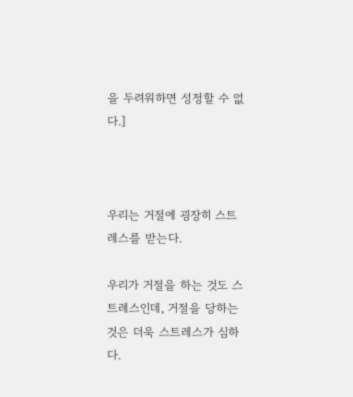을 두려워하면 성정할 수 없다.]



우리는 거절에 굉장히 스트레스를 받는다.

우리가 거절을 하는 것도 스트레스인데, 거절을 당하는 것은 더욱 스트레스가 심하다.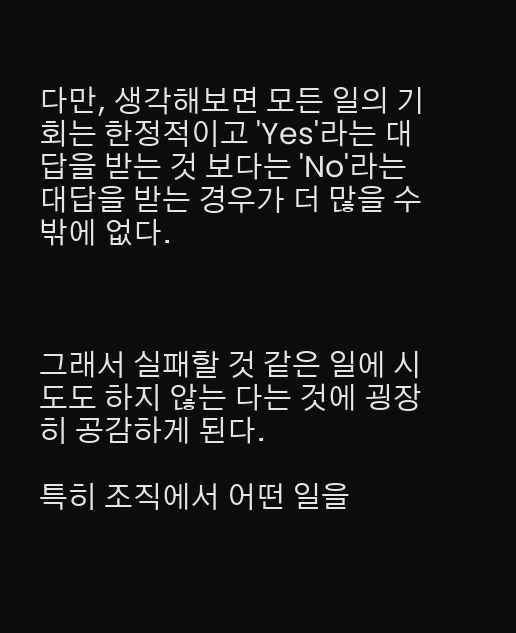다만, 생각해보면 모든 일의 기회는 한정적이고 'Yes'라는 대답을 받는 것 보다는 'No'라는 대답을 받는 경우가 더 많을 수 밖에 없다.



그래서 실패할 것 같은 일에 시도도 하지 않는 다는 것에 굉장히 공감하게 된다.

특히 조직에서 어떤 일을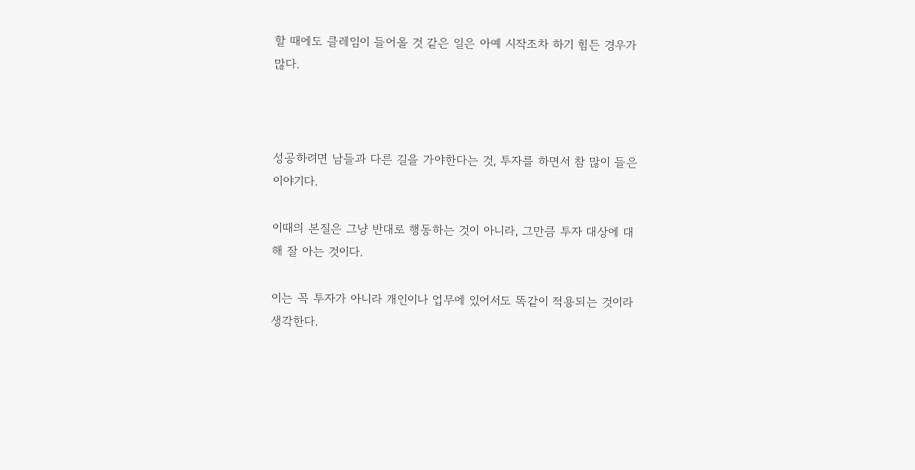할 때에도 클레임이 들어올 것 같은 일은 아예 시작조차 하기 힘든 경우가 많다.



성공하려면 남들과 다른 길을 가야한다는 것, 투자를 하면서 참 많이 들은 이야기다.

이때의 본질은 그냥 반대로 행동하는 것이 아니라, 그만큼 투자 대상에 대해 잘 아는 것이다.

이는 꼭 투자가 아니라 개인이나 업무에 있어서도 똑같이 적용되는 것이라 생각한다.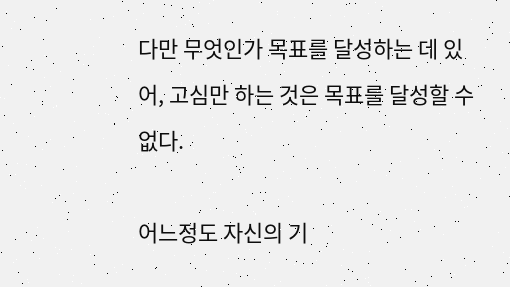다만 무엇인가 목표를 달성하는 데 있어, 고심만 하는 것은 목표를 달성할 수 없다.

어느정도 자신의 기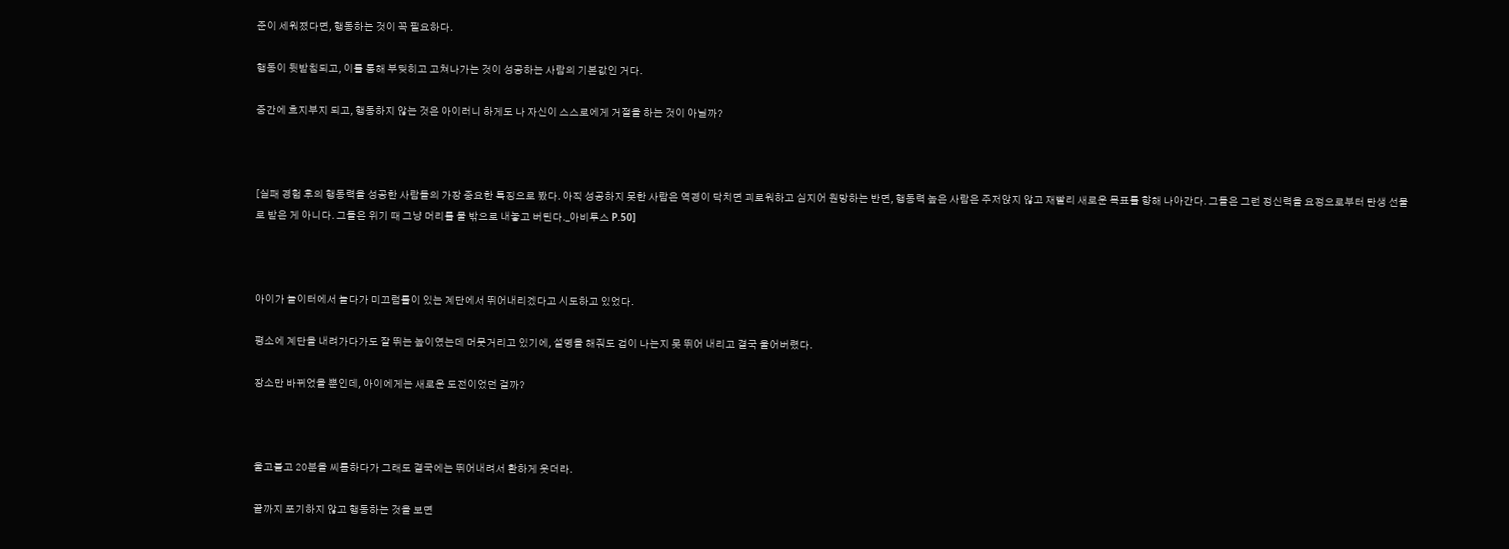준이 세워졌다면, 행동하는 것이 꼭 필요하다.

행동이 뒷받침되고, 이를 통해 부딪히고 고쳐나가는 것이 성공하는 사람의 기본값인 거다.

중간에 흐지부지 되고, 행동하지 않는 것은 아이러니 하게도 나 자신이 스스로에게 거절을 하는 것이 아닐까?



[실패 경험 후의 행동력을 성공한 사람들의 가장 중요한 특징으로 봤다. 아직 성공하지 못한 사람은 역경이 닥치면 괴로워하고 심지어 원망하는 반면, 행동력 높은 사람은 주저앉지 않고 재빨리 새로운 목표를 향해 나아간다. 그들은 그런 정신력을 요정으로부터 탄생 선물로 받은 게 아니다. 그들은 위기 때 그냥 머리를 물 밖으로 내놓고 버틴다._아비투스 P.50]



아이가 놀이터에서 놀다가 미끄럼틀이 있는 계단에서 뛰어내리겠다고 시도하고 있었다.

평소에 계단을 내려가다가도 잘 뛰는 높이였는데 머뭇거리고 있기에, 설명을 해줘도 겁이 나는지 못 뛰어 내리고 결국 울어버렸다.

장소만 바뀌었을 뿐인데, 아이에게는 새로운 도전이었던 걸까?



울고불고 20분을 씨름하다가 그래도 결국에는 뛰어내려서 환하게 웃더라.

끝까지 포기하지 않고 행동하는 것을 보면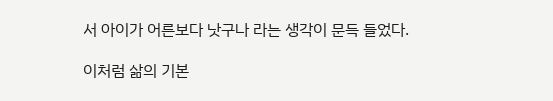서 아이가 어른보다 낫구나 라는 생각이 문득 들었다.

이처럼 삶의 기본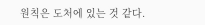원칙은 도처에 있는 것 같다.